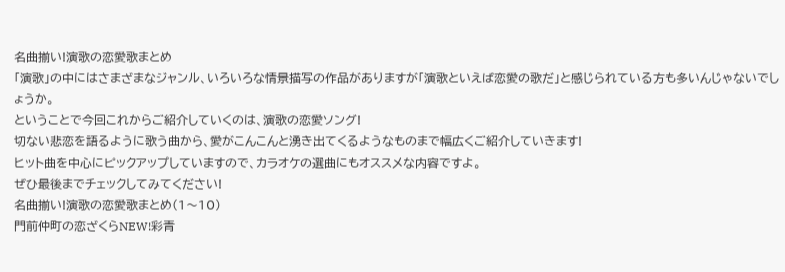名曲揃い!演歌の恋愛歌まとめ
「演歌」の中にはさまざまなジャンル、いろいろな情景描写の作品がありますが「演歌といえば恋愛の歌だ」と感じられている方も多いんじゃないでしょうか。
ということで今回これからご紹介していくのは、演歌の恋愛ソング!
切ない悲恋を語るように歌う曲から、愛がこんこんと湧き出てくるようなものまで幅広くご紹介していきます!
ヒット曲を中心にピックアップしていますので、カラオケの選曲にもオススメな内容ですよ。
ぜひ最後までチェックしてみてください!
名曲揃い!演歌の恋愛歌まとめ(1〜10)
門前仲町の恋ざくらNEW!彩青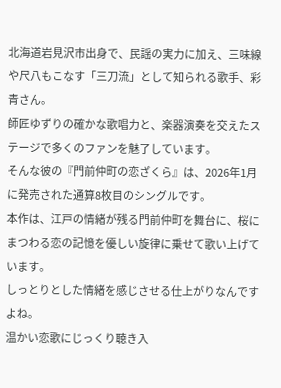北海道岩見沢市出身で、民謡の実力に加え、三味線や尺八もこなす「三刀流」として知られる歌手、彩青さん。
師匠ゆずりの確かな歌唱力と、楽器演奏を交えたステージで多くのファンを魅了しています。
そんな彼の『門前仲町の恋ざくら』は、2026年1月に発売された通算8枚目のシングルです。
本作は、江戸の情緒が残る門前仲町を舞台に、桜にまつわる恋の記憶を優しい旋律に乗せて歌い上げています。
しっとりとした情緒を感じさせる仕上がりなんですよね。
温かい恋歌にじっくり聴き入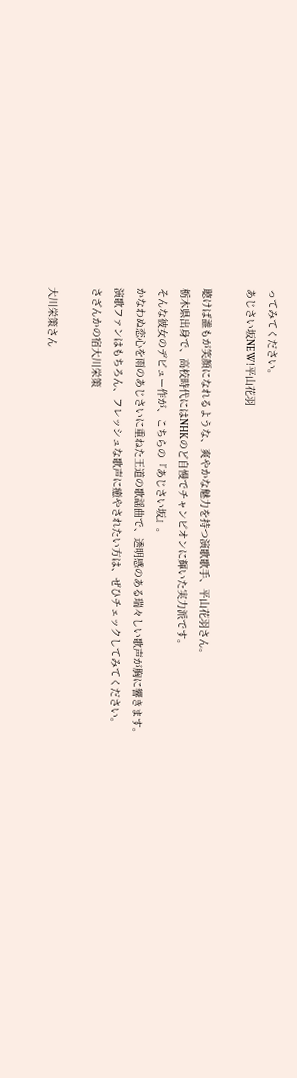ってみてください。
あじさい坂NEW!平山花羽

聴けば誰もが笑顔になれるような、爽やかな魅力を持つ演歌歌手、平山花羽さん。
栃木県出身で、高校時代にはNHKのど自慢でチャンピオンに輝いた実力派です。
そんな彼女のデビュー作が、こちらの『あじさい坂』。
かなわぬ恋心を雨のあじさいに重ねた王道の歌謡曲で、透明感のある瑞々しい歌声が胸に響きます。
演歌ファンはもちろん、フレッシュな歌声に癒やされたい方は、ぜひチェックしてみてください。
さざんかの宿大川栄策

大川栄策さん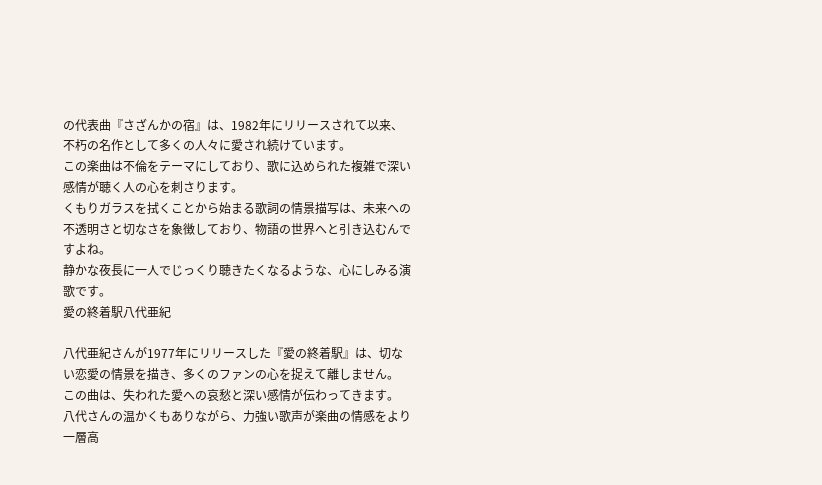の代表曲『さざんかの宿』は、1982年にリリースされて以来、不朽の名作として多くの人々に愛され続けています。
この楽曲は不倫をテーマにしており、歌に込められた複雑で深い感情が聴く人の心を刺さります。
くもりガラスを拭くことから始まる歌詞の情景描写は、未来への不透明さと切なさを象徴しており、物語の世界へと引き込むんですよね。
静かな夜長に一人でじっくり聴きたくなるような、心にしみる演歌です。
愛の終着駅八代亜紀

八代亜紀さんが1977年にリリースした『愛の終着駅』は、切ない恋愛の情景を描き、多くのファンの心を捉えて離しません。
この曲は、失われた愛への哀愁と深い感情が伝わってきます。
八代さんの温かくもありながら、力強い歌声が楽曲の情感をより一層高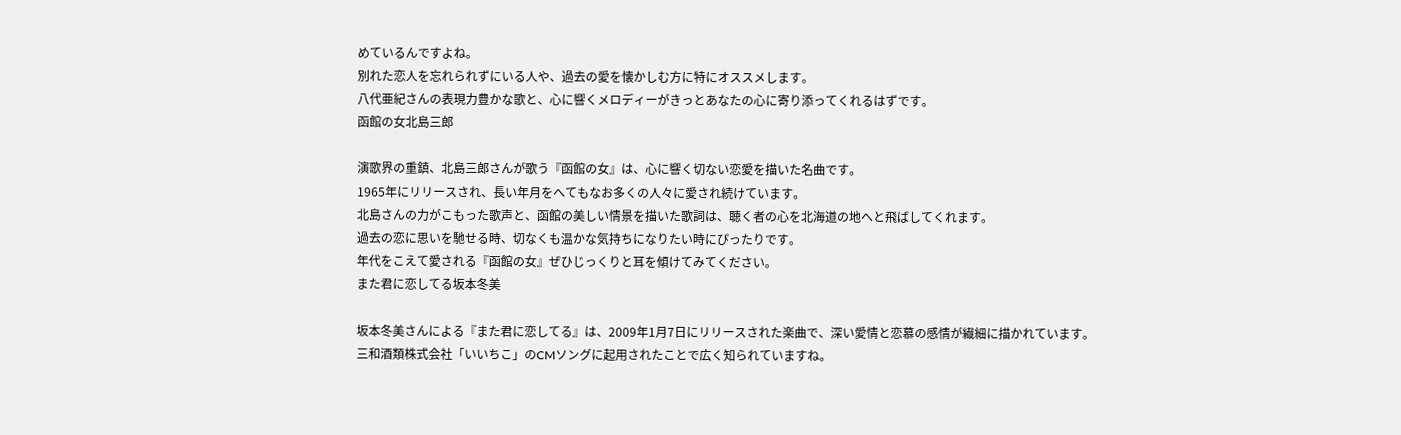めているんですよね。
別れた恋人を忘れられずにいる人や、過去の愛を懐かしむ方に特にオススメします。
八代亜紀さんの表現力豊かな歌と、心に響くメロディーがきっとあなたの心に寄り添ってくれるはずです。
函館の女北島三郎

演歌界の重鎮、北島三郎さんが歌う『函館の女』は、心に響く切ない恋愛を描いた名曲です。
1965年にリリースされ、長い年月をへてもなお多くの人々に愛され続けています。
北島さんの力がこもった歌声と、函館の美しい情景を描いた歌詞は、聴く者の心を北海道の地へと飛ばしてくれます。
過去の恋に思いを馳せる時、切なくも温かな気持ちになりたい時にぴったりです。
年代をこえて愛される『函館の女』ぜひじっくりと耳を傾けてみてください。
また君に恋してる坂本冬美

坂本冬美さんによる『また君に恋してる』は、2009年1月7日にリリースされた楽曲で、深い愛情と恋慕の感情が繊細に描かれています。
三和酒類株式会社「いいちこ」のCMソングに起用されたことで広く知られていますね。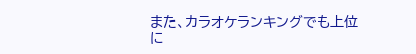また、カラオケランキングでも上位に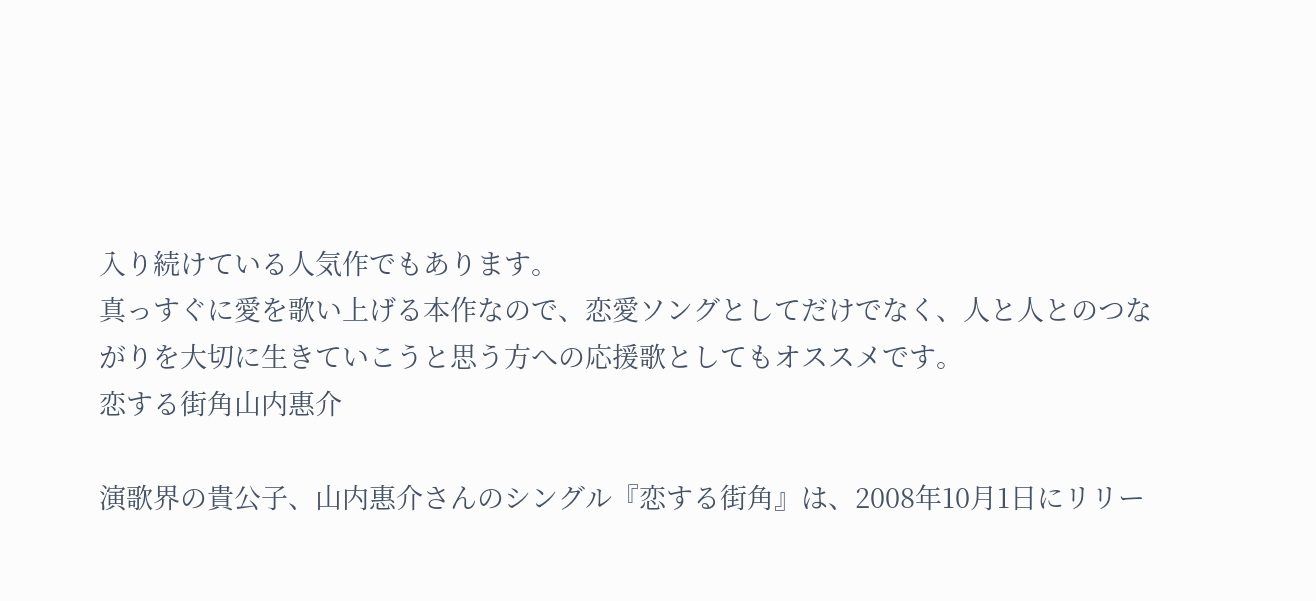入り続けている人気作でもあります。
真っすぐに愛を歌い上げる本作なので、恋愛ソングとしてだけでなく、人と人とのつながりを大切に生きていこうと思う方への応援歌としてもオススメです。
恋する街角山内惠介

演歌界の貴公子、山内惠介さんのシングル『恋する街角』は、2008年10月1日にリリー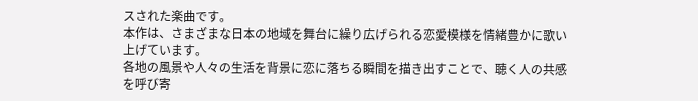スされた楽曲です。
本作は、さまざまな日本の地域を舞台に繰り広げられる恋愛模様を情緒豊かに歌い上げています。
各地の風景や人々の生活を背景に恋に落ちる瞬間を描き出すことで、聴く人の共感を呼び寄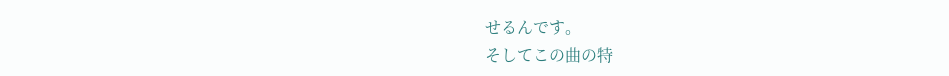せるんです。
そしてこの曲の特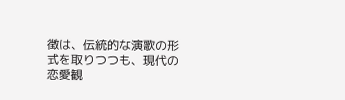徴は、伝統的な演歌の形式を取りつつも、現代の恋愛観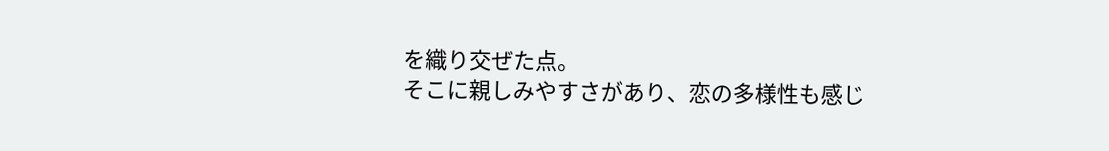を織り交ぜた点。
そこに親しみやすさがあり、恋の多様性も感じ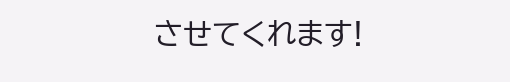させてくれます!